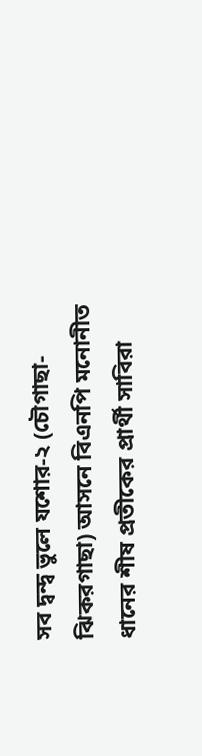সব দ্বন্দ্ব ভুলে যশোর-২ (চৌগাছা-ঝিকরগাছা) আসনে বিএনপি মনোনীত ধানের শীষ প্রতীকের প্রার্থী সাবিরা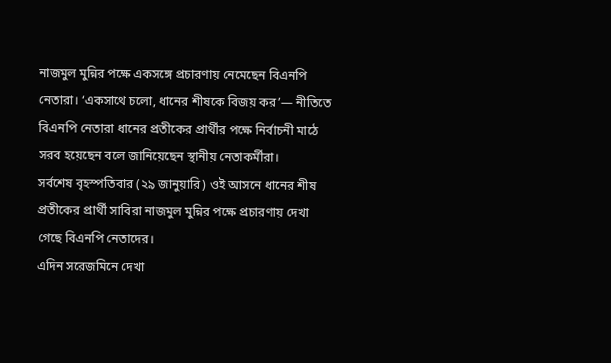নাজমুল মুন্নির পক্ষে একসঙ্গে প্রচারণায় নেমেছেন বিএনপি নেতারা। ‘একসাথে চলো, ধানের শীষকে বিজয় কর’— নীতিতে বিএনপি নেতারা ধানের প্রতীকের প্রার্থীর পক্ষে নির্বাচনী মাঠে সরব হয়েছেন বলে জানিয়েছেন স্থানীয় নেতাকর্মীরা।
সর্বশেষ বৃহস্পতিবার (২৯ জানুয়ারি) ওই আসনে ধানের শীষ প্রতীকের প্রার্থী সাবিরা নাজমুল মুন্নির পক্ষে প্রচারণায় দেখা গেছে বিএনপি নেতাদের।
এদিন সরেজমিনে দেখা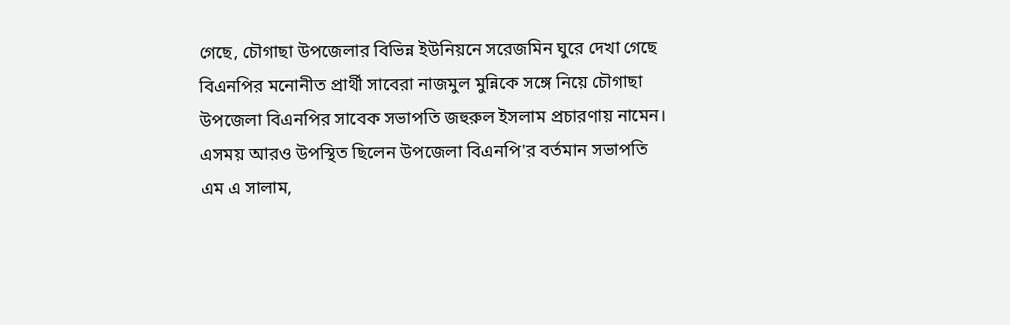গেছে, চৌগাছা উপজেলার বিভিন্ন ইউনিয়নে সরেজমিন ঘুরে দেখা গেছে বিএনপির মনোনীত প্রার্থী সাবেরা নাজমুল মুন্নিকে সঙ্গে নিয়ে চৌগাছা উপজেলা বিএনপির সাবেক সভাপতি জহুরুল ইসলাম প্রচারণায় নামেন। এসময় আরও উপস্থিত ছিলেন উপজেলা বিএনপি'র বর্তমান সভাপতি এম এ সালাম,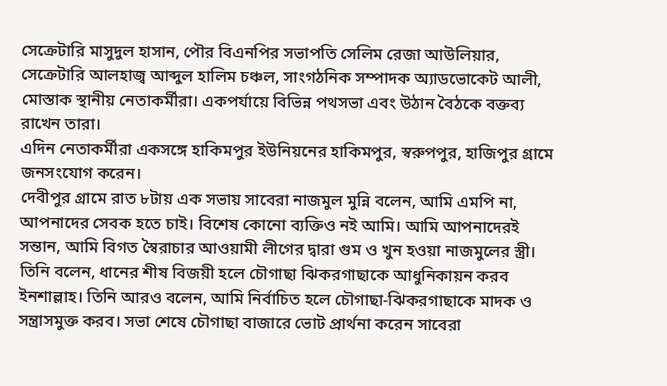সেক্রেটারি মাসুদুল হাসান, পৌর বিএনপির সভাপতি সেলিম রেজা আউলিয়ার, সেক্রেটারি আলহাজ্ব আব্দুল হালিম চঞ্চল, সাংগঠনিক সম্পাদক অ্যাডভোকেট আলী, মোস্তাক স্থানীয় নেতাকর্মীরা। একপর্যায়ে বিভিন্ন পথসভা এবং উঠান বৈঠকে বক্তব্য রাখেন তারা।
এদিন নেতাকর্মীরা একসঙ্গে হাকিমপুর ইউনিয়নের হাকিমপুর, স্বরুপপুর, হাজিপুর গ্রামে জনসংযোগ করেন।
দেবীপুর গ্রামে রাত ৮টায় এক সভায় সাবেরা নাজমুল মুন্নি বলেন, আমি এমপি না, আপনাদের সেবক হতে চাই। বিশেষ কোনো ব্যক্তিও নই আমি। আমি আপনাদেরই সন্তান, আমি বিগত স্বৈরাচার আওয়ামী লীগের দ্বারা গুম ও খুন হওয়া নাজমুলের স্ত্রী। তিনি বলেন, ধানের শীষ বিজয়ী হলে চৌগাছা ঝিকরগাছাকে আধুনিকায়ন করব ইনশাল্লাহ। তিনি আরও বলেন, আমি নির্বাচিত হলে চৌগাছা-ঝিকরগাছাকে মাদক ও সন্ত্রাসমুক্ত করব। সভা শেষে চৌগাছা বাজারে ভোট প্রার্থনা করেন সাবেরা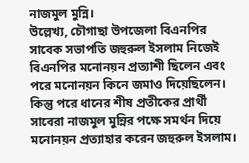নাজমুল মুন্নি।
উল্লেখ্য, চৌগাছা উপজেলা বিএনপির সাবেক সভাপতি জহুরুল ইসলাম নিজেই বিএনপির মনোনয়ন প্রত্যাশী ছিলেন এবং পরে মনোনয়ন কিনে জমাও দিয়েছিলেন। কিন্তু পরে ধানের শীষ প্রতীকের প্রার্থী সাবেরা নাজমুল মুন্নির পক্ষে সমর্থন দিয়ে মনোনয়ন প্রত্যাহার করেন জহুরুল ইসলাম।